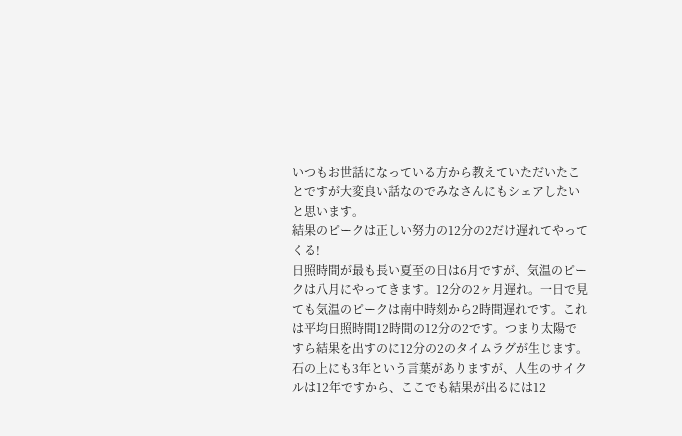いつもお世話になっている方から教えていただいたことですが大変良い話なのでみなさんにもシェアしたいと思います。
結果のピークは正しい努力の12分の2だけ遅れてやってくる!
日照時間が最も長い夏至の日は6月ですが、気温のピークは八月にやってきます。12分の2ヶ月遅れ。一日で見ても気温のピークは南中時刻から2時間遅れです。これは平均日照時間12時間の12分の2です。つまり太陽ですら結果を出すのに12分の2のタイムラグが生じます。
石の上にも3年という言葉がありますが、人生のサイクルは12年ですから、ここでも結果が出るには12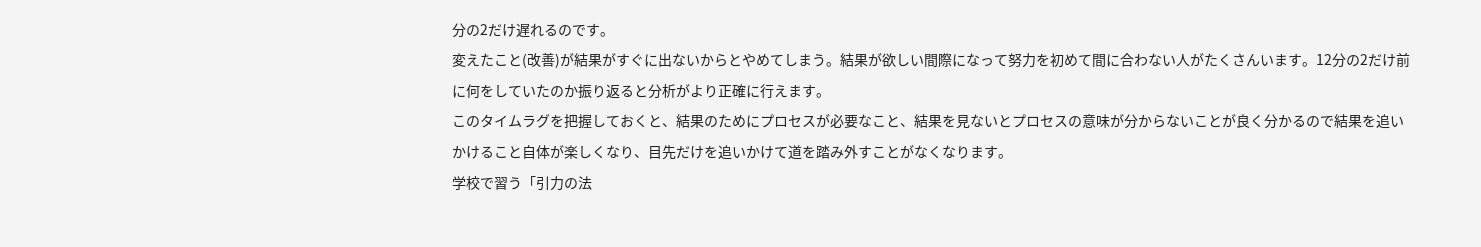分の2だけ遅れるのです。
変えたこと(改善)が結果がすぐに出ないからとやめてしまう。結果が欲しい間際になって努力を初めて間に合わない人がたくさんいます。12分の2だけ前に何をしていたのか振り返ると分析がより正確に行えます。
このタイムラグを把握しておくと、結果のためにプロセスが必要なこと、結果を見ないとプロセスの意味が分からないことが良く分かるので結果を追いかけること自体が楽しくなり、目先だけを追いかけて道を踏み外すことがなくなります。
学校で習う「引力の法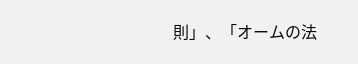則」、「オームの法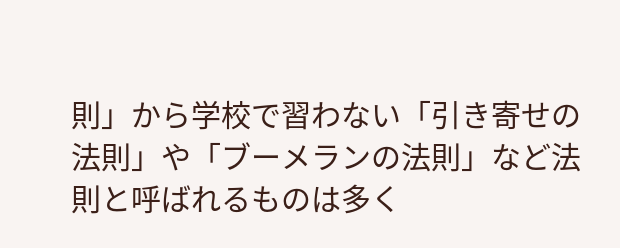則」から学校で習わない「引き寄せの法則」や「ブーメランの法則」など法則と呼ばれるものは多く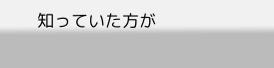知っていた方が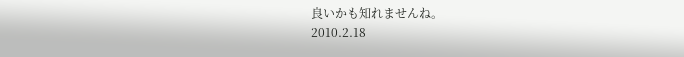良いかも知れませんね。
2010.2.18